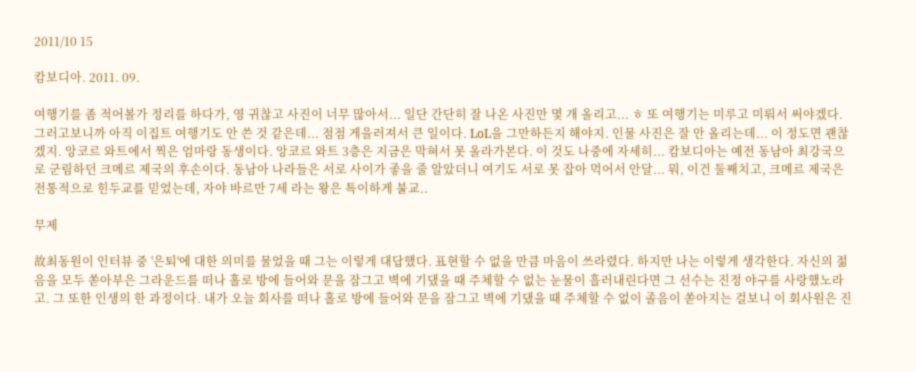2011/10 15

캄보디아. 2011. 09.

여행기를 좀 적어볼가 정리를 하다가, 영 귀찮고 사진이 너무 많아서... 일단 간단히 잘 나온 사진만 몇 개 올리고... ㅎ 또 여행기는 미루고 미뤄서 써야겠다. 그러고보니까 아직 이집트 여행기도 안 쓴 것 같은데... 점점 게을러져서 큰 일이다. LoL을 그만하든지 해야지. 인물 사진은 잘 안 올리는데... 이 정도면 괜찮겠지. 앙코르 와트에서 찍은 엄마랑 동생이다. 앙코르 와트 3층은 지금은 막혀서 못 올라가본다. 이 것도 나중에 자세히... 캄보디아는 예전 동남아 최강국으로 군림하던 크메르 제국의 후손이다. 동남아 나라들은 서로 사이가 좋을 줄 알았더니 여기도 서로 못 잡아 먹어서 안달... 뭐, 이건 둘째치고, 크메르 제국은 전통적으로 힌두교를 믿었는데, 자야 바르만 7세 라는 왕은 특이하게 불교..

무제

故최동원이 인터뷰 중 '은퇴'에 대한 의미를 물었을 때 그는 이렇게 대답했다. 표현할 수 없을 만큼 마음이 쓰라렸다. 하지만 나는 이렇게 생각한다. 자신의 젊음을 모두 쏟아부은 그라운드를 떠나 홀로 방에 들어와 문을 잠그고 벽에 기댔을 때 주체할 수 없는 눈물이 흘러내린다면 그 선수는 진정 야구를 사랑했노라고. 그 또한 인생의 한 과정이다. 내가 오늘 회사를 떠나 홀로 방에 들어와 문을 잠그고 벽에 기댔을 때 주체할 수 없이 졸음이 쏟아지는 걸보니 이 회사원은 진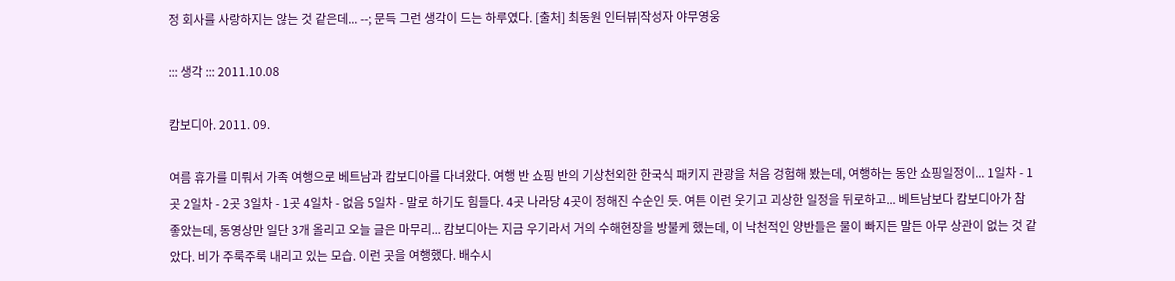정 회사를 사랑하지는 않는 것 같은데... --; 문득 그런 생각이 드는 하루였다. [출처] 최동원 인터뷰|작성자 야무영웅

::: 생각 ::: 2011.10.08

캄보디아. 2011. 09.

여름 휴가를 미뤄서 가족 여행으로 베트남과 캄보디아를 다녀왔다. 여행 반 쇼핑 반의 기상천외한 한국식 패키지 관광을 처음 겅험해 봤는데, 여행하는 동안 쇼핑일정이... 1일차 - 1곳 2일차 - 2곳 3일차 - 1곳 4일차 - 없음 5일차 - 말로 하기도 힘들다. 4곳 나라당 4곳이 정해진 수순인 듯. 여튼 이런 웃기고 괴상한 일정을 뒤로하고... 베트남보다 캄보디아가 참 좋았는데, 동영상만 일단 3개 올리고 오늘 글은 마무리... 캄보디아는 지금 우기라서 거의 수해현장을 방불케 했는데, 이 낙천적인 양반들은 물이 빠지든 말든 아무 상관이 없는 것 같았다. 비가 주룩주룩 내리고 있는 모습. 이런 곳을 여행했다. 배수시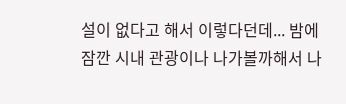설이 없다고 해서 이렇다던데... 밤에 잠깐 시내 관광이나 나가볼까해서 나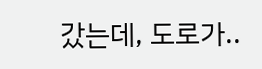갔는데, 도로가..